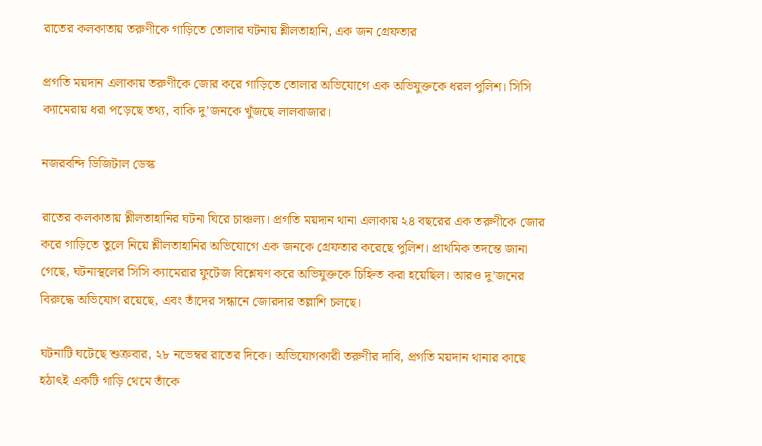রাতের কলকাতায় তরুণীকে গাড়িতে তোলার ঘটনায় শ্লীলতাহানি, এক জন গ্রেফতার

প্রগতি ময়দান এলাকায় তরুণীকে জোর করে গাড়িতে তোলার অভিযোগে এক অভিযুক্তকে ধরল পুলিশ। সিসি ক্যামেরায় ধরা পড়েছে তথ্য, বাকি দু’জনকে খুঁজছে লালবাজার।

নজরবন্দি ডিজিটাল ডেস্ক

রাতের কলকাতায় শ্লীলতাহানির ঘটনা ঘিরে চাঞ্চল্য। প্রগতি ময়দান থানা এলাকায় ২৪ বছরের এক তরুণীকে জোর করে গাড়িতে তুলে নিয়ে শ্লীলতাহানির অভিযোগে এক জনকে গ্রেফতার করেছে পুলিশ। প্রাথমিক তদন্তে জানা গেছে, ঘটনাস্থলের সিসি ক্যামেরার ফুটেজ বিশ্লেষণ করে অভিযুক্তকে চিহ্নিত করা হয়েছিল। আরও দু’জনের বিরুদ্ধে অভিযোগ রয়েছে, এবং তাঁদের সন্ধানে জোরদার তল্লাশি চলছে।

ঘটনাটি ঘটেছে শুক্রবার, ২৮ নভেম্বর রাতের দিকে। অভিযোগকারী তরুণীর দাবি, প্রগতি ময়দান থানার কাছে হঠাৎই একটি গাড়ি থেমে তাঁকে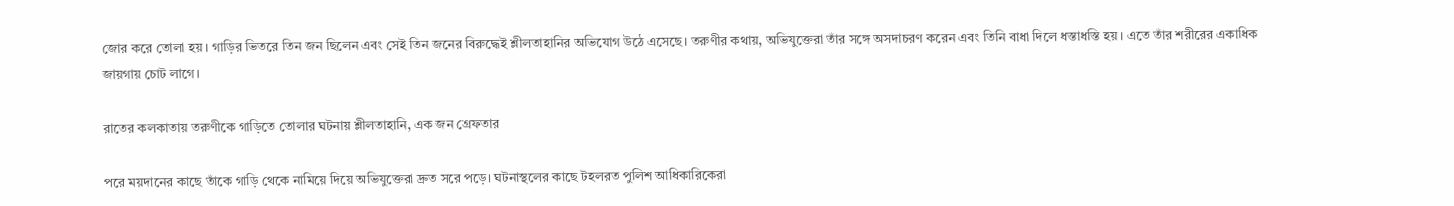জোর করে তোলা হয়। গাড়ির ভিতরে তিন জন ছিলেন এবং সেই তিন জনের বিরুদ্ধেই শ্লীলতাহানির অভিযোগ উঠে এসেছে। তরুণীর কথায়, অভিযুক্তেরা তাঁর সঙ্গে অসদাচরণ করেন এবং তিনি বাধা দিলে ধস্তাধস্তি হয়। এতে তাঁর শরীরের একাধিক জায়গায় চোট লাগে।

রাতের কলকাতায় তরুণীকে গাড়িতে তোলার ঘটনায় শ্লীলতাহানি, এক জন গ্রেফতার

পরে ময়দানের কাছে তাঁকে গাড়ি থেকে নামিয়ে দিয়ে অভিযুক্তেরা দ্রুত সরে পড়ে। ঘটনাস্থলের কাছে টহলরত পুলিশ আধিকারিকেরা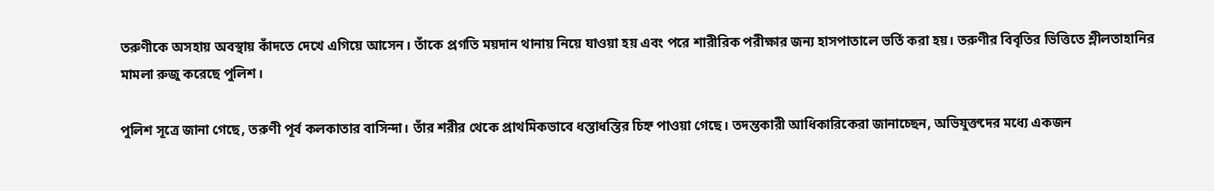তরুণীকে অসহায় অবস্থায় কাঁদতে দেখে এগিয়ে আসেন। তাঁকে প্রগতি ময়দান থানায় নিয়ে যাওয়া হয় এবং পরে শারীরিক পরীক্ষার জন্য হাসপাতালে ভর্তি করা হয়। তরুণীর বিবৃতির ভিত্তিতে শ্লীলতাহানির মামলা রুজু করেছে পুলিশ।

পুলিশ সূত্রে জানা গেছে, তরুণী পূর্ব কলকাতার বাসিন্দা। তাঁর শরীর থেকে প্রাথমিকভাবে ধস্তাধস্তির চিহ্ন পাওয়া গেছে। তদন্তকারী আধিকারিকেরা জানাচ্ছেন, অভিযুক্তদের মধ্যে একজন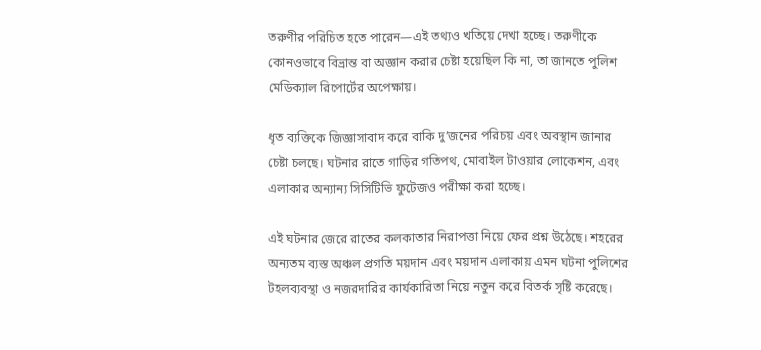তরুণীর পরিচিত হতে পারেন—এই তথ্যও খতিয়ে দেখা হচ্ছে। তরুণীকে কোনওভাবে বিভ্রান্ত বা অজ্ঞান করার চেষ্টা হয়েছিল কি না, তা জানতে পুলিশ মেডিক্যাল রিপোর্টের অপেক্ষায়।

ধৃত ব্যক্তিকে জিজ্ঞাসাবাদ করে বাকি দু’জনের পরিচয় এবং অবস্থান জানার চেষ্টা চলছে। ঘটনার রাতে গাড়ির গতিপথ, মোবাইল টাওয়ার লোকেশন, এবং এলাকার অন্যান্য সিসিটিভি ফুটেজও পরীক্ষা করা হচ্ছে।

এই ঘটনার জেরে রাতের কলকাতার নিরাপত্তা নিয়ে ফের প্রশ্ন উঠেছে। শহরের অন্যতম ব্যস্ত অঞ্চল প্রগতি ময়দান এবং ময়দান এলাকায় এমন ঘটনা পুলিশের টহলব্যবস্থা ও নজরদারির কার্যকারিতা নিয়ে নতুন করে বিতর্ক সৃষ্টি করেছে।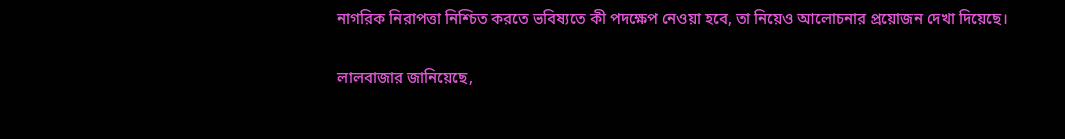নাগরিক নিরাপত্তা নিশ্চিত করতে ভবিষ্যতে কী পদক্ষেপ নেওয়া হবে, তা নিয়েও আলোচনার প্রয়োজন দেখা দিয়েছে।

লালবাজার জানিয়েছে,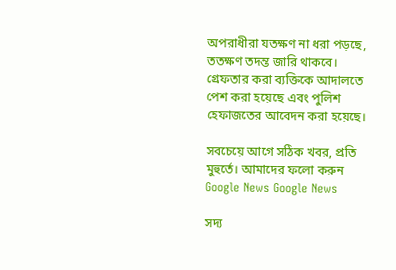অপরাধীরা যতক্ষণ না ধরা পড়ছে, ততক্ষণ তদন্ত জারি থাকবে। গ্রেফতার করা ব্যক্তিকে আদালতে পেশ করা হয়েছে এবং পুলিশ হেফাজতের আবেদন করা হয়েছে।

সবচেয়ে আগে সঠিক খবর, প্রতি মুহুর্তে। আমাদের ফলো করুন
Google News Google News

সদ্য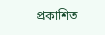প্রকাশিত